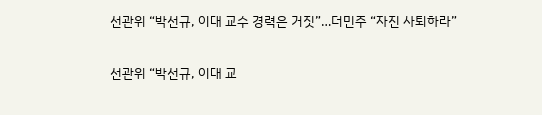선관위 “박선규, 이대 교수 경력은 거짓”…더민주 “자진 사퇴하라”

선관위 “박선규, 이대 교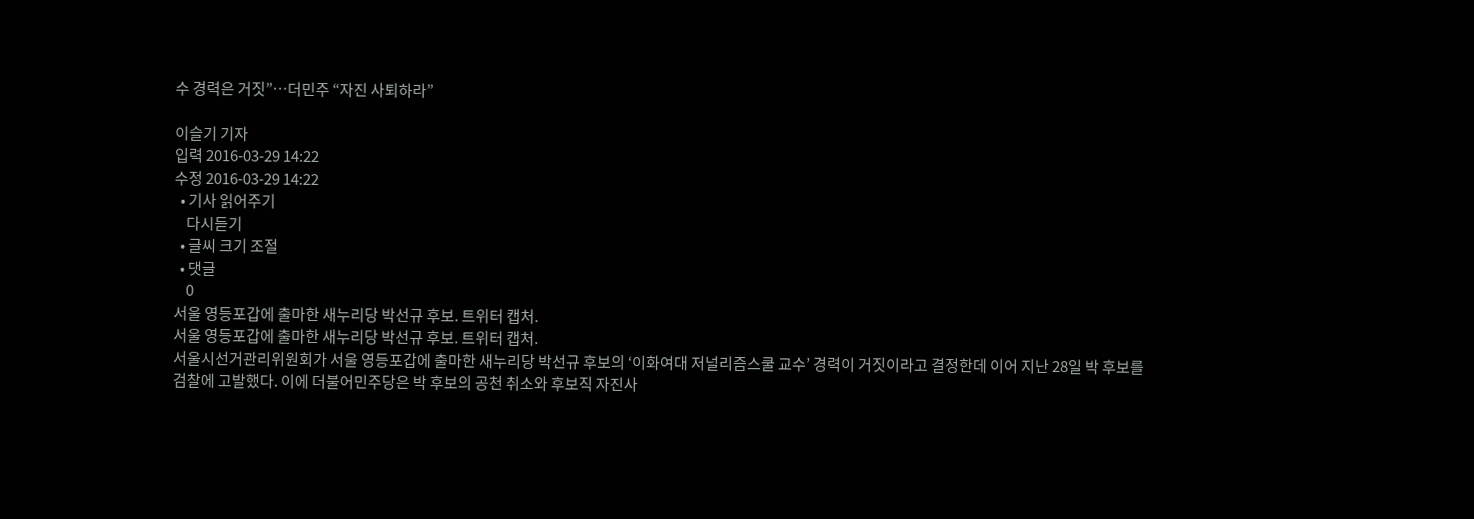수 경력은 거짓”…더민주 “자진 사퇴하라”

이슬기 기자
입력 2016-03-29 14:22
수정 2016-03-29 14:22
  • 기사 읽어주기
    다시듣기
  • 글씨 크기 조절
  • 댓글
    0
서울 영등포갑에 출마한 새누리당 박선규 후보. 트위터 캡처.
서울 영등포갑에 출마한 새누리당 박선규 후보. 트위터 캡처.
서울시선거관리위원회가 서울 영등포갑에 출마한 새누리당 박선규 후보의 ‘이화여대 저널리즘스쿨 교수’ 경력이 거짓이라고 결정한데 이어 지난 28일 박 후보를 검찰에 고발했다. 이에 더불어민주당은 박 후보의 공천 취소와 후보직 자진사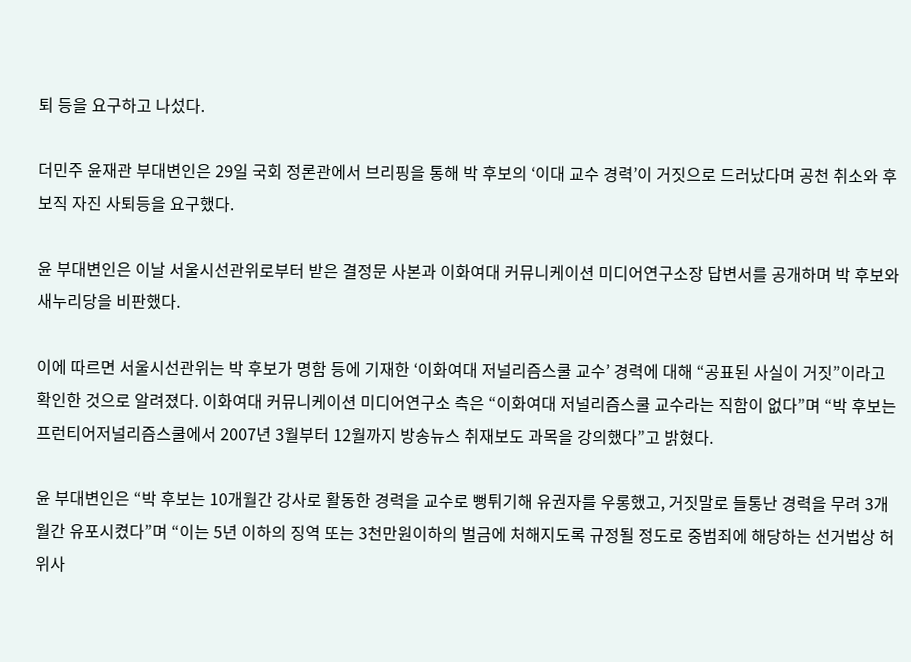퇴 등을 요구하고 나섰다.

더민주 윤재관 부대변인은 29일 국회 정론관에서 브리핑을 통해 박 후보의 ‘이대 교수 경력’이 거짓으로 드러났다며 공천 취소와 후보직 자진 사퇴등을 요구했다.

윤 부대변인은 이날 서울시선관위로부터 받은 결정문 사본과 이화여대 커뮤니케이션 미디어연구소장 답변서를 공개하며 박 후보와 새누리당을 비판했다.

이에 따르면 서울시선관위는 박 후보가 명함 등에 기재한 ‘이화여대 저널리즘스쿨 교수’ 경력에 대해 “공표된 사실이 거짓”이라고 확인한 것으로 알려졌다. 이화여대 커뮤니케이션 미디어연구소 측은 “이화여대 저널리즘스쿨 교수라는 직함이 없다”며 “박 후보는 프런티어저널리즘스쿨에서 2007년 3월부터 12월까지 방송뉴스 취재보도 과목을 강의했다”고 밝혔다.

윤 부대변인은 “박 후보는 10개월간 강사로 활동한 경력을 교수로 뻥튀기해 유권자를 우롱했고, 거짓말로 들통난 경력을 무려 3개월간 유포시켰다”며 “이는 5년 이하의 징역 또는 3천만원이하의 벌금에 처해지도록 규정될 정도로 중범죄에 해당하는 선거법상 허위사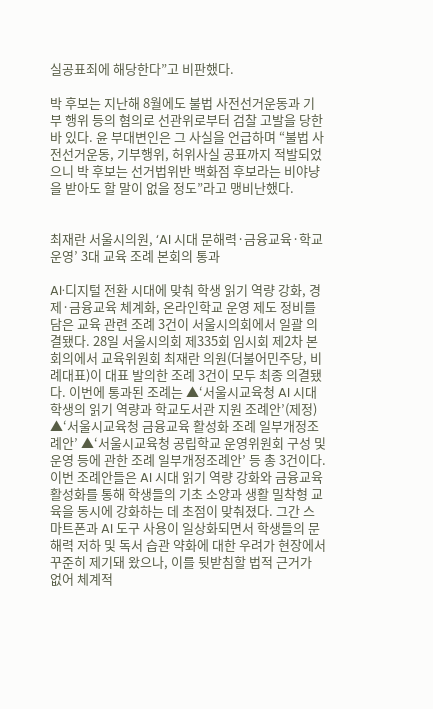실공표죄에 해당한다”고 비판했다.

박 후보는 지난해 8월에도 불법 사전선거운동과 기부 행위 등의 혐의로 선관위로부터 검찰 고발을 당한 바 있다. 윤 부대변인은 그 사실을 언급하며 “불법 사전선거운동, 기부행위, 허위사실 공표까지 적발되었으니 박 후보는 선거법위반 백화점 후보라는 비야냥을 받아도 할 말이 없을 정도”라고 맹비난했다.


최재란 서울시의원, ‘AI 시대 문해력·금융교육·학교운영’ 3대 교육 조례 본회의 통과

AI·디지털 전환 시대에 맞춰 학생 읽기 역량 강화, 경제·금융교육 체계화, 온라인학교 운영 제도 정비를 담은 교육 관련 조례 3건이 서울시의회에서 일괄 의결됐다. 28일 서울시의회 제335회 임시회 제2차 본회의에서 교육위원회 최재란 의원(더불어민주당, 비례대표)이 대표 발의한 조례 3건이 모두 최종 의결됐다. 이번에 통과된 조례는 ▲‘서울시교육청 AI 시대 학생의 읽기 역량과 학교도서관 지원 조례안’(제정) ▲‘서울시교육청 금융교육 활성화 조례 일부개정조례안’ ▲‘서울시교육청 공립학교 운영위원회 구성 및 운영 등에 관한 조례 일부개정조례안’ 등 총 3건이다. 이번 조례안들은 AI 시대 읽기 역량 강화와 금융교육 활성화를 통해 학생들의 기초 소양과 생활 밀착형 교육을 동시에 강화하는 데 초점이 맞춰졌다. 그간 스마트폰과 AI 도구 사용이 일상화되면서 학생들의 문해력 저하 및 독서 습관 약화에 대한 우려가 현장에서 꾸준히 제기돼 왔으나, 이를 뒷받침할 법적 근거가 없어 체계적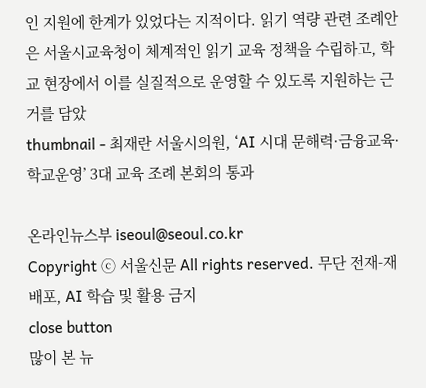인 지원에 한계가 있었다는 지적이다. 읽기 역량 관련 조례안은 서울시교육청이 체계적인 읽기 교육 정책을 수립하고, 학교 현장에서 이를 실질적으로 운영할 수 있도록 지원하는 근거를 담았
thumbnail - 최재란 서울시의원, ‘AI 시대 문해력·금융교육·학교운영’ 3대 교육 조례 본회의 통과

온라인뉴스부 iseoul@seoul.co.kr
Copyright ⓒ 서울신문 All rights reserved. 무단 전재-재배포, AI 학습 및 활용 금지
close button
많이 본 뉴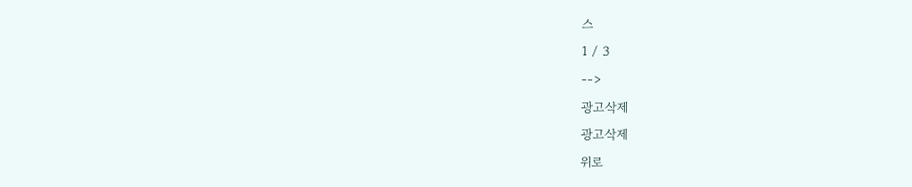스
1 / 3
-->
광고삭제
광고삭제
위로